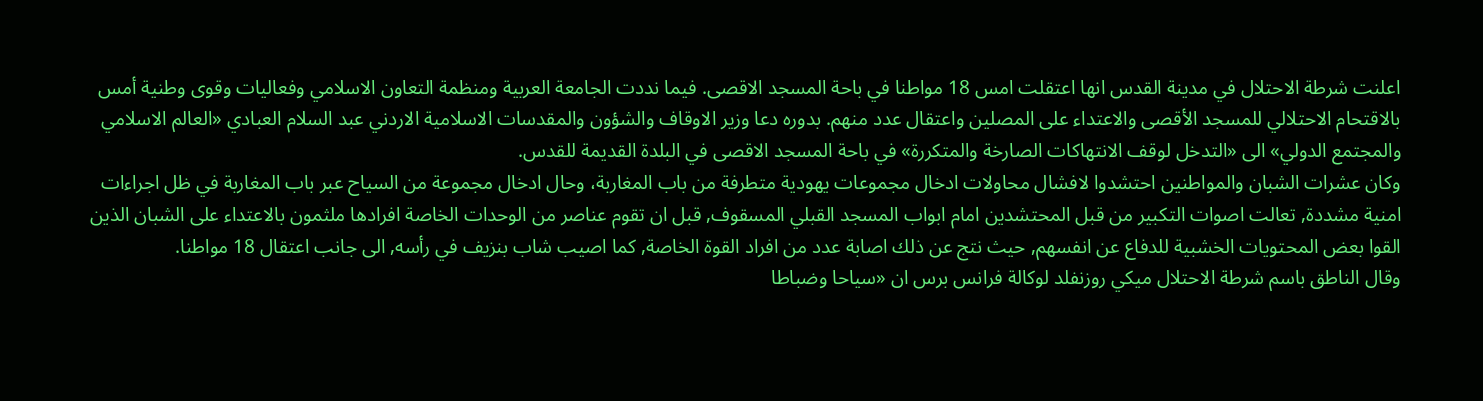اعلنت شرطة الاحتلال في مدينة القدس انها اعتقلت امس 18 مواطنا في باحة المسجد الاقصى. فيما نددت الجامعة العربية ومنظمة التعاون الاسلامي وفعاليات وقوى وطنية أمس بالاقتحام الاحتلالي للمسجد الأقصى والاعتداء على المصلين واعتقال عدد منهم. بدوره دعا وزير الاوقاف والشؤون والمقدسات الاسلامية الاردني عبد السلام العبادي «العالم الاسلامي والمجتمع الدولي» الى «التدخل لوقف الانتهاكات الصارخة والمتكررة» في باحة المسجد الاقصى في البلدة القديمة للقدس.
وكان عشرات الشبان والمواطنين احتشدوا لافشال محاولات ادخال مجموعات يهودية متطرفة من باب المغاربة، وحال ادخال مجموعة من السياح عبر باب المغاربة في ظل اجراءات امنية مشددة, تعالت اصوات التكبير من قبل المحتشدين امام ابواب المسجد القبلي المسقوف, قبل ان تقوم عناصر من الوحدات الخاصة افرادها ملثمون بالاعتداء على الشبان الذين القوا بعض المحتويات الخشبية للدفاع عن انفسهم, حيث نتج عن ذلك اصابة عدد من افراد القوة الخاصة, كما اصيب شاب بنزيف في رأسه, الى جانب اعتقال 18 مواطنا.
وقال الناطق باسم شرطة الاحتلال ميكي روزنفلد لوكالة فرانس برس ان «سياحا وضباطا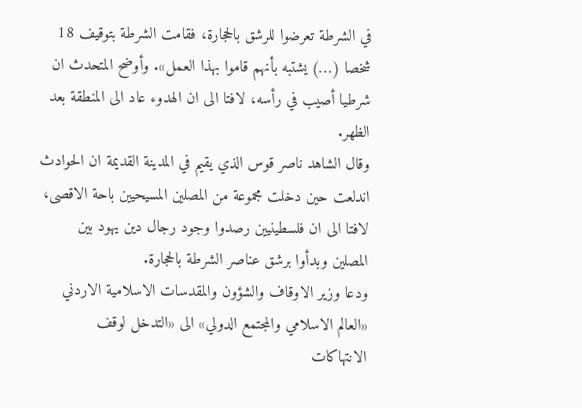في الشرطة تعرضوا للرشق بالحجارة، فقامت الشرطة بتوقيف 18 شخصا (…) يشتبه بأنهم قاموا بهذا العمل». وأوضح المتحدث ان شرطيا أصيب في رأسه، لافتا الى ان الهدوء عاد الى المنطقة بعد الظهر.
وقال الشاهد ناصر قوس الذي يقيم في المدينة القديمة ان الحوادث اندلعت حين دخلت مجموعة من المصلين المسيحيين باحة الاقصى، لافتا الى ان فلسطينيين رصدوا وجود رجال دين يهود بين المصلين وبدأوا برشق عناصر الشرطة بالحجارة.
ودعا وزير الاوقاف والشؤون والمقدسات الاسلامية الاردني «العالم الاسلامي والمجتمع الدولي» الى «التدخل لوقف الانتهاكات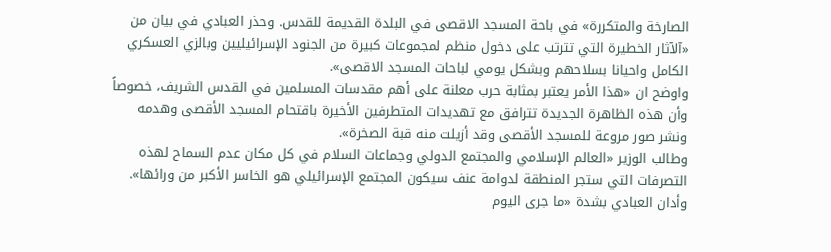الصارخة والمتكررة» في باحة المسجد الاقصى في البلدة القديمة للقدس. وحذر العبادي في بيان من «آلآثار الخطيرة التي تترتب على دخول منظم لمجموعات كبيرة من الجنود الإسرائيليين وبالزي العسكري الكامل واحيانا بسلاحهم وبشكل يومي لباحات المسجد الاقصى».
واوضح ان «هذا الأمر يعتبر بمثابة حرب معلنة على أهم مقدسات المسلمين في القدس الشريف، خصوصاً وأن هذه الظاهرة الجديدة تترافق مع تهديدات المتطرفين الأخيرة باقتحام المسجد الأقصى وهدمه ونشر صور مروعة للمسجد الأقصى وقد أزيلت منه قبة الصخرة».
وطالب الوزير «العالم الإسلامي والمجتمع الدولي وجماعات السلام في كل مكان عدم السماح لهذه التصرفات التي ستجر المنطقة لدوامة عنف سيكون المجتمع الإسرائيلي هو الخاسر الأكبر من ورائها». وأدان العبادي بشدة «ما جرى اليوم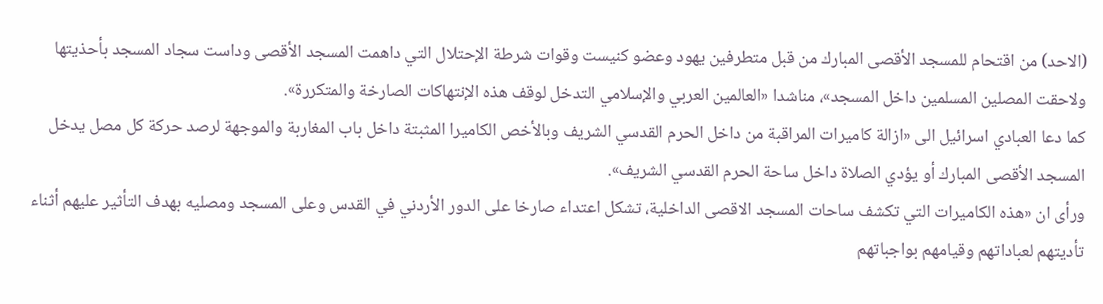(الاحد) من اقتحام للمسجد الأقصى المبارك من قبل متطرفين يهود وعضو كنيست وقوات شرطة الإحتلال التي داهمت المسجد الأقصى وداست سجاد المسجد بأحذيتها ولاحقت المصلين المسلمين داخل المسجد»، مناشدا «العالمين العربي والإسلامي التدخل لوقف هذه الإنتهاكات الصارخة والمتكررة».
كما دعا العبادي اسرائيل الى «ازالة كاميرات المراقبة من داخل الحرم القدسي الشريف وبالأخص الكاميرا المثبتة داخل باب المغاربة والموجهة لرصد حركة كل مصل يدخل المسجد الأقصى المبارك أو يؤدي الصلاة داخل ساحة الحرم القدسي الشريف».
ورأى ان «هذه الكاميرات التي تكشف ساحات المسجد الاقصى الداخلية، تشكل اعتداء صارخا على الدور الأردني في القدس وعلى المسجد ومصليه بهدف التأثير عليهم أثناء تأديتهم لعباداتهم وقيامهم بواجباتهم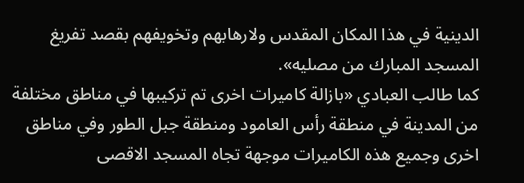الدينية في هذا المكان المقدس ولارهابهم وتخويفهم بقصد تفريغ المسجد المبارك من مصليه».
كما طالب العبادي «بازالة كاميرات اخرى تم تركيبها في مناطق مختلفة من المدينة في منطقة رأس العامود ومنطقة جبل الطور وفي مناطق اخرى وجميع هذه الكاميرات موجهة تجاه المسجد الاقصى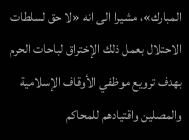المبارك»، مشيرا الى انه «لا حق لسلطات الاحتلال بعمل ذلك الإختراق لباحات الحرم بهدف ترويع موظفي الأوقاف الإسلامية والمصلين واقتيادهم للمحاكم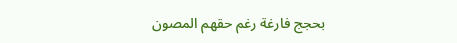بحجج فارغة رغم حقهم المصون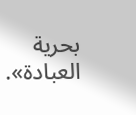بحرية العبادة».